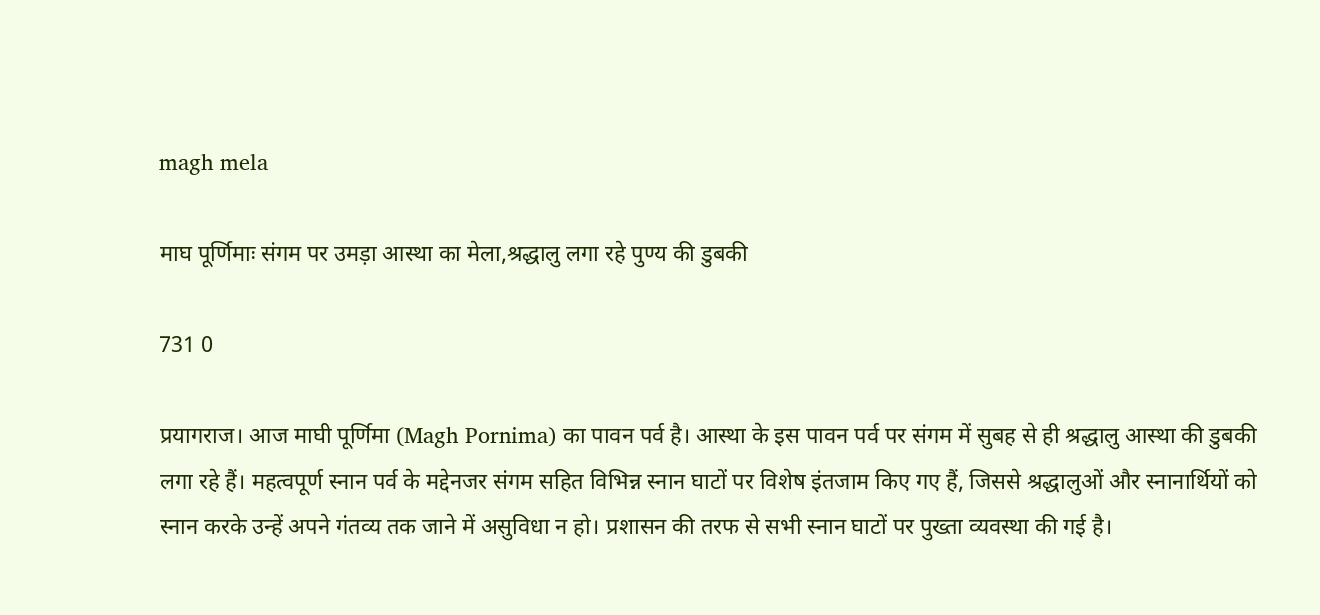magh mela

माघ पूर्णिमाः संगम पर उमड़ा आस्था का मेला,श्रद्धालु लगा रहे पुण्य की डुबकी

731 0

प्रयागराज। आज माघी पूर्णिमा (Magh Pornima) का पावन पर्व है। आस्था के इस पावन पर्व पर संगम में सुबह से ही श्रद्धालु आस्था की डुबकी लगा रहे हैं। महत्वपूर्ण स्नान पर्व के मद्देनजर संगम सहित विभिन्न स्नान घाटों पर विशेष इंतजाम किए गए हैं, जिससे श्रद्धालुओं और स्नानार्थियों को स्नान करके उन्हें अपने गंतव्य तक जाने में असुविधा न हो। प्रशासन की तरफ से सभी स्नान घाटों पर पुख्ता व्यवस्था की गई है।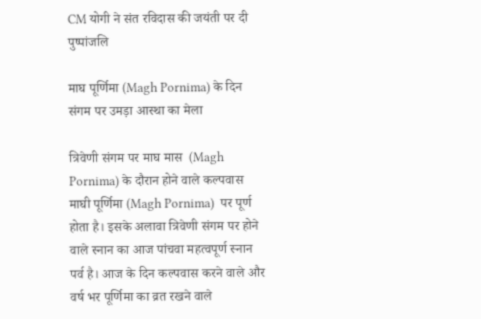CM योगी ने संत रविदास की जयंती पर दी पुष्पांजलि

माघ पूर्णिमा (Magh Pornima) के दिन संगम पर उमड़ा आस्था का मेला

त्रिवेणी संगम पर माघ मास  (Magh Pornima) के दौरान होने वाले कल्पवास माघी पूर्णिमा (Magh Pornima)  पर पूर्ण होता है। इसके अलावा त्रिवेणी संगम पर होने वाले स्नान का आज पांचवा महत्वपूर्ण स्नान पर्व है। आज के दिन कल्पवास करने वाले और वर्ष भर पूर्णिमा का व्रत रखने वाले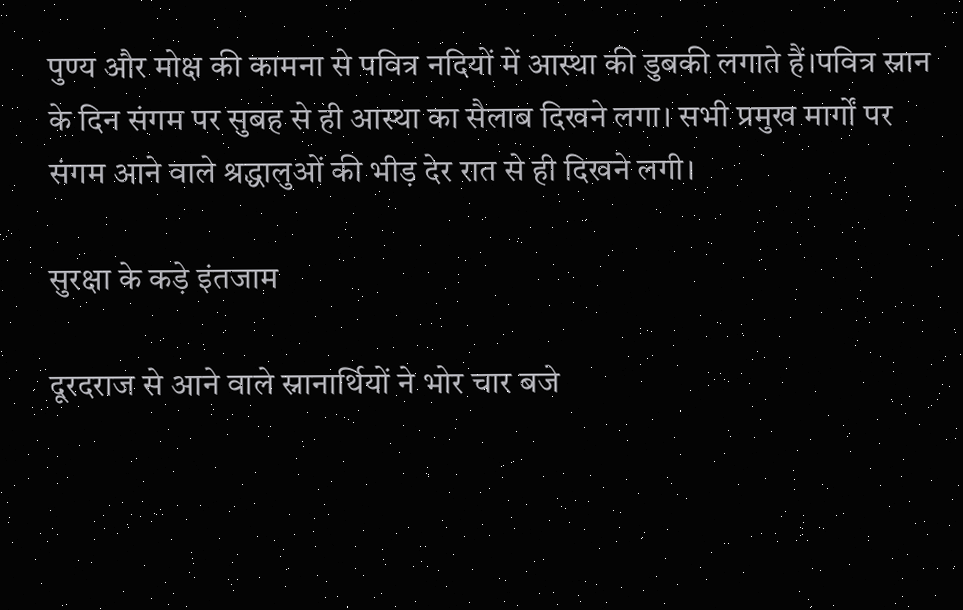पुण्य और मोक्ष की कामना से पवित्र नदियों में आस्था की डुबकी लगाते हैं।पवित्र स्नान के दिन संगम पर सुबह से ही आस्था का सैलाब दिखने लगा। सभी प्रमुख मार्गों पर संगम आने वाले श्रद्धालुओं की भीड़ देर रात से ही दिखने लगी।

सुरक्षा के कड़े इंतजाम

दूरदराज से आने वाले स्नानार्थियों ने भोर चार बजे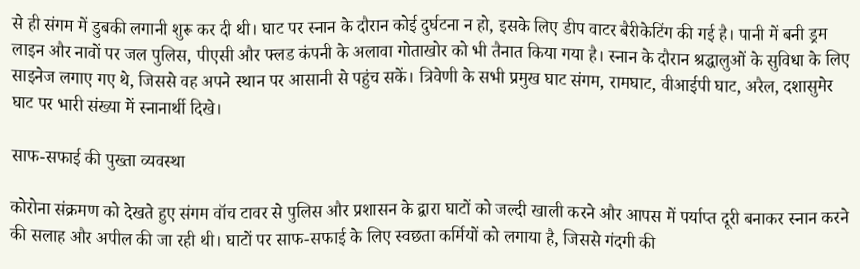से ही संगम में डुबकी लगानी शुरू कर दी थी। घाट पर स्नान के दौरान कोई दुर्घटना न हो, इसके लिए डीप वाटर बैरीकेटिंग की गई है। पानी में बनी ड्रम लाइन और नावों पर जल पुलिस, पीएसी और फ्लड कंपनी के अलावा गोताखोर को भी तैनात किया गया है। स्नान के दौरान श्रद्धालुओं के सुविधा के लिए साइनेज लगाए गए थे, जिससे वह अपने स्थान पर आसानी से पहुंच सकें। त्रिवेणी के सभी प्रमुख घाट संगम, रामघाट, वीआईपी घाट, अरैल, दशासुमेर घाट पर भारी संख्या में स्नानार्थी दिखे।

साफ-सफाई की पुख्ता व्यवस्था

कोरोना संक्रमण को देखते हुए संगम वॉच टावर से पुलिस और प्रशासन के द्वारा घाटों को जल्दी खाली करने और आपस में पर्याप्त दूरी बनाकर स्नान करने की सलाह और अपील की जा रही थी। घाटों पर साफ-सफाई के लिए स्वछता कर्मियों को लगाया है, जिससे गंदगी की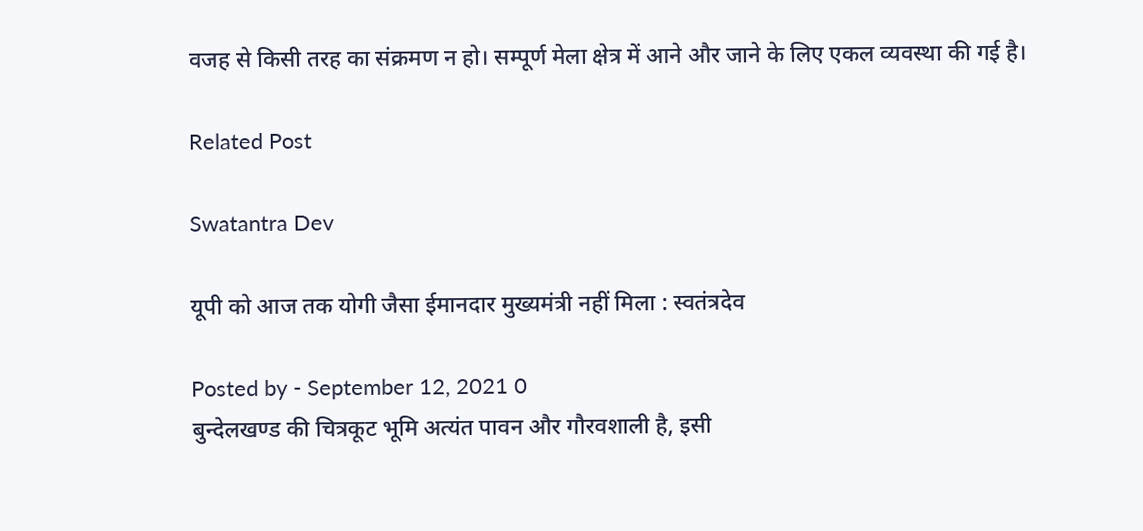वजह से किसी तरह का संक्रमण न हो। सम्पूर्ण मेला क्षेत्र में आने और जाने के लिए एकल व्यवस्था की गई है।

Related Post

Swatantra Dev

यूपी को आज तक योगी जैसा ईमानदार मुख्यमंत्री नहीं मिला : स्वतंत्रदेव

Posted by - September 12, 2021 0
बुन्देलखण्ड की चित्रकूट भूमि अत्यंत पावन और गौरवशाली है, इसी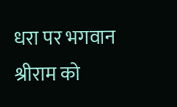धरा पर भगवान श्रीराम को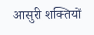आसुरी शक्तियों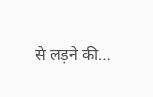से लड़ने की…